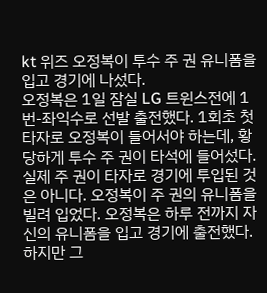kt 위즈 오정복이 투수 주 권 유니폼을 입고 경기에 나섰다.
오정복은 1일 잠실 LG 트윈스전에 1번-좌익수로 선발 출전했다. 1회초 첫 타자로 오정복이 들어서야 하는데, 황당하게 투수 주 권이 타석에 들어섰다.
실제 주 권이 타자로 경기에 투입된 것은 아니다. 오정복이 주 권의 유니폼을 빌려 입었다. 오정복은 하루 전까지 자신의 유니폼을 입고 경기에 출전했다. 하지만 그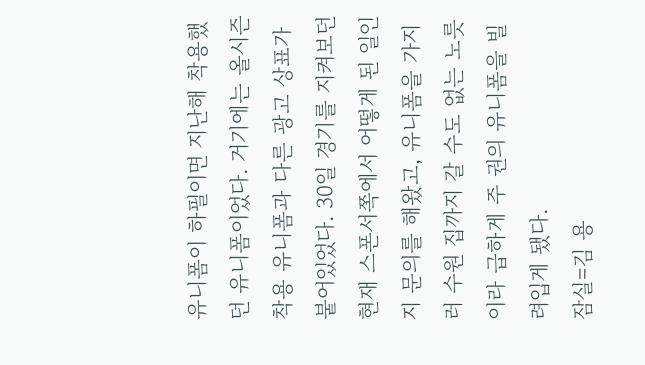유니폼이 하필이면 지난해 착용했던 유니폼이었다. 거기에는 올시즌 착용 유니폼과 다른 광고 상표가 붙어있었다. 30일 경기를 지켜보던 현재 스폰서쪽에서 어떻게 된 일인지 문의를 해왔고, 유니폼을 가지러 수원 집까지 갈 수도 없는 노릇이라 급하게 주 권의 유니폼을 빌려입게 됐다.
잠실=김 용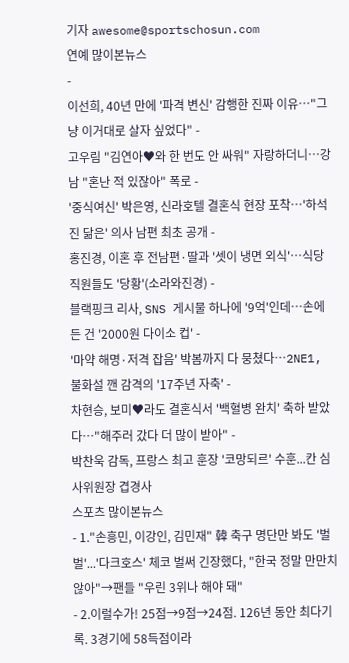기자 awesome@sportschosun.com
연예 많이본뉴스
-
이선희, 40년 만에 '파격 변신' 감행한 진짜 이유…"그냥 이거대로 살자 싶었다" -
고우림 "김연아♥와 한 번도 안 싸워" 자랑하더니…강남 "혼난 적 있잖아" 폭로 -
'중식여신' 박은영, 신라호텔 결혼식 현장 포착…'하석진 닮은' 의사 남편 최초 공개 -
홍진경, 이혼 후 전남편·딸과 '셋이 냉면 외식'…식당 직원들도 '당황'(소라와진경) -
블랙핑크 리사, SNS 게시물 하나에 '9억'인데…손에 든 건 '2000원 다이소 컵' -
'마약 해명·저격 잡음' 박봄까지 다 뭉쳤다…2NE1, 불화설 깬 감격의 '17주년 자축' -
차현승, 보미♥라도 결혼식서 '백혈병 완치' 축하 받았다…"해주러 갔다 더 많이 받아" -
박찬욱 감독, 프랑스 최고 훈장 '코망되르' 수훈...칸 심사위원장 겹경사
스포츠 많이본뉴스
- 1."손흥민, 이강인, 김민재" 韓 축구 명단만 봐도 '벌벌'...'다크호스' 체코 벌써 긴장했다, "한국 정말 만만치 않아"→팬들 "우린 3위나 해야 돼"
- 2.이럴수가! 25점→9점→24점. 126년 동안 최다기록. 3경기에 58득점이라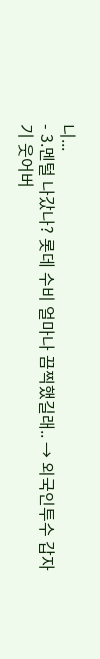니...
- 3.멘털 나갔나? 롯데 수비 얼마나 끔찍했길래.. → 외국인투수 갑자기 웃어버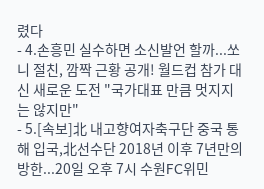렸다
- 4.손흥민 실수하면 소신발언 할까...쏘니 절친, 깜짝 근황 공개! 월드컵 참가 대신 새로운 도전 "국가대표 만큼 멋지지는 않지만"
- 5.[속보]北 내고향여자축구단 중국 통해 입국,北선수단 2018년 이후 7년만의 방한...20일 오후 7시 수원FC위민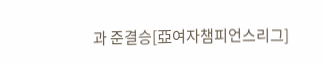과 준결승[亞여자챔피언스리그]